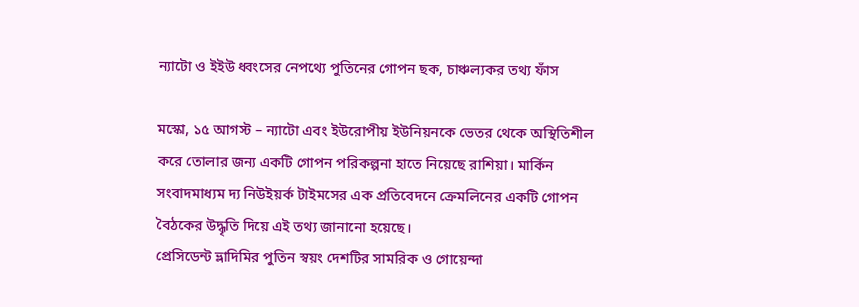ন্যাটো ও ইইউ ধ্বংসের নেপথ্যে পুতিনের গোপন ছক, চাঞ্চল্যকর তথ্য ফাঁস

মস্কো, ১৫ আগস্ট – ন্যাটো এবং ইউরোপীয় ইউনিয়নকে ভেতর থেকে অস্থিতিশীল করে তোলার জন্য একটি গোপন পরিকল্পনা হাতে নিয়েছে রাশিয়া। মার্কিন সংবাদমাধ্যম দ্য নিউইয়র্ক টাইমসের এক প্রতিবেদনে ক্রেমলিনের একটি গোপন বৈঠকের উদ্ধৃতি দিয়ে এই তথ্য জানানো হয়েছে।
প্রেসিডেন্ট ভ্লাদিমির পুতিন স্বয়ং দেশটির সামরিক ও গোয়েন্দা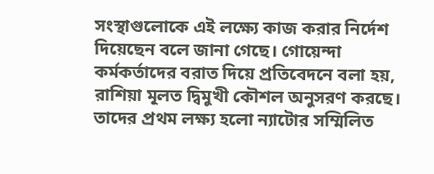সংস্থাগুলোকে এই লক্ষ্যে কাজ করার নির্দেশ দিয়েছেন বলে জানা গেছে। গোয়েন্দা কর্মকর্তাদের বরাত দিয়ে প্রতিবেদনে বলা হয়, রাশিয়া মূলত দ্বিমুখী কৌশল অনুসরণ করছে। তাদের প্রথম লক্ষ্য হলো ন্যাটোর সম্মিলিত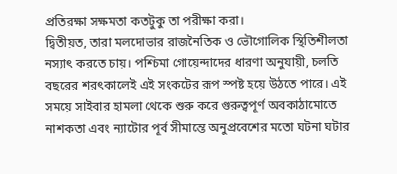প্রতিরক্ষা সক্ষমতা কতটুকু তা পরীক্ষা করা।
দ্বিতীয়ত, তারা মলদোভার রাজনৈতিক ও ভৌগোলিক স্থিতিশীলতা নস্যাৎ করতে চায়। পশ্চিমা গোয়েন্দাদের ধারণা অনুযায়ী, চলতি বছরের শরৎকালেই এই সংকটের রূপ স্পষ্ট হয়ে উঠতে পারে। এই সময়ে সাইবার হামলা থেকে শুরু করে গুরুত্বপূর্ণ অবকাঠামোতে নাশকতা এবং ন্যাটোর পূর্ব সীমান্তে অনুপ্রবেশের মতো ঘটনা ঘটার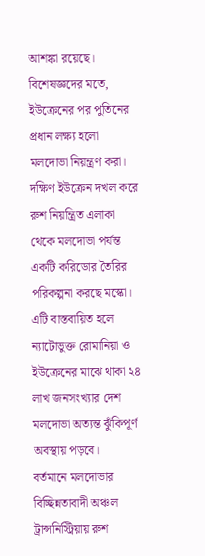আশঙ্কা রয়েছে।
বিশেষজ্ঞদের মতে, ইউক্রেনের পর পুতিনের প্রধান লক্ষ্য হলো মলদোভা নিয়ন্ত্রণ করা। দক্ষিণ ইউক্রেন দখল করে রুশ নিয়ন্ত্রিত এলাকা থেকে মলদোভা পর্যন্ত একটি করিডোর তৈরির পরিকল্পনা করছে মস্কো। এটি বাস্তবায়িত হলে ন্যাটোভুক্ত রোমানিয়া ও ইউক্রেনের মাঝে থাকা ২৪ লাখ জনসংখ্যার দেশ মলদোভা অত্যন্ত ঝুঁকিপূর্ণ অবস্থায় পড়বে।
বর্তমানে মলদোভার বিচ্ছিন্নতাবাদী অঞ্চল ট্রান্সনিস্ট্রিয়ায় রুশ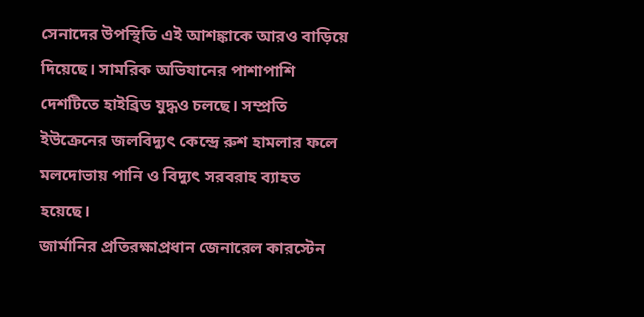সেনাদের উপস্থিতি এই আশঙ্কাকে আরও বাড়িয়ে দিয়েছে। সামরিক অভিযানের পাশাপাশি দেশটিতে হাইব্রিড যুদ্ধও চলছে। সম্প্রতি ইউক্রেনের জলবিদ্যুৎ কেন্দ্রে রুশ হামলার ফলে মলদোভায় পানি ও বিদ্যুৎ সরবরাহ ব্যাহত হয়েছে।
জার্মানির প্রতিরক্ষাপ্রধান জেনারেল কারস্টেন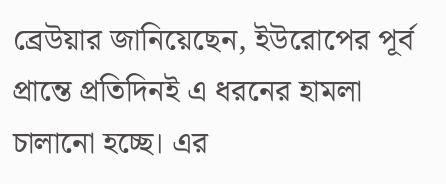ব্রেউয়ার জানিয়েছেন, ইউরোপের পূর্ব প্রান্তে প্রতিদিনই এ ধরনের হামলা চালানো হচ্ছে। এর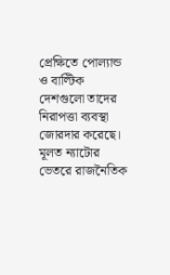প্রেক্ষিতে পোল্যান্ড ও বাল্টিক দেশগুলো তাদের নিরাপত্তা ব্যবস্থা জোরদার করেছে। মূলত ন্যাটোর ভেতরে রাজনৈতিক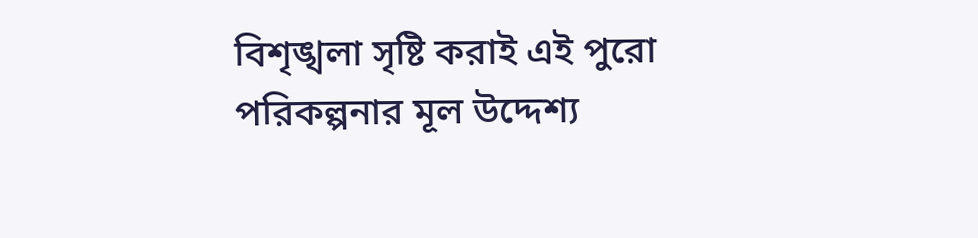বিশৃঙ্খলা সৃষ্টি করাই এই পুরো পরিকল্পনার মূল উদ্দেশ্য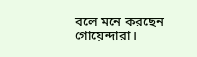বলে মনে করছেন গোয়েন্দারা।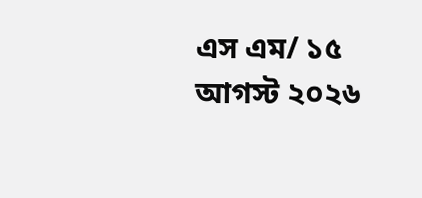এস এম/ ১৫ আগস্ট ২০২৬